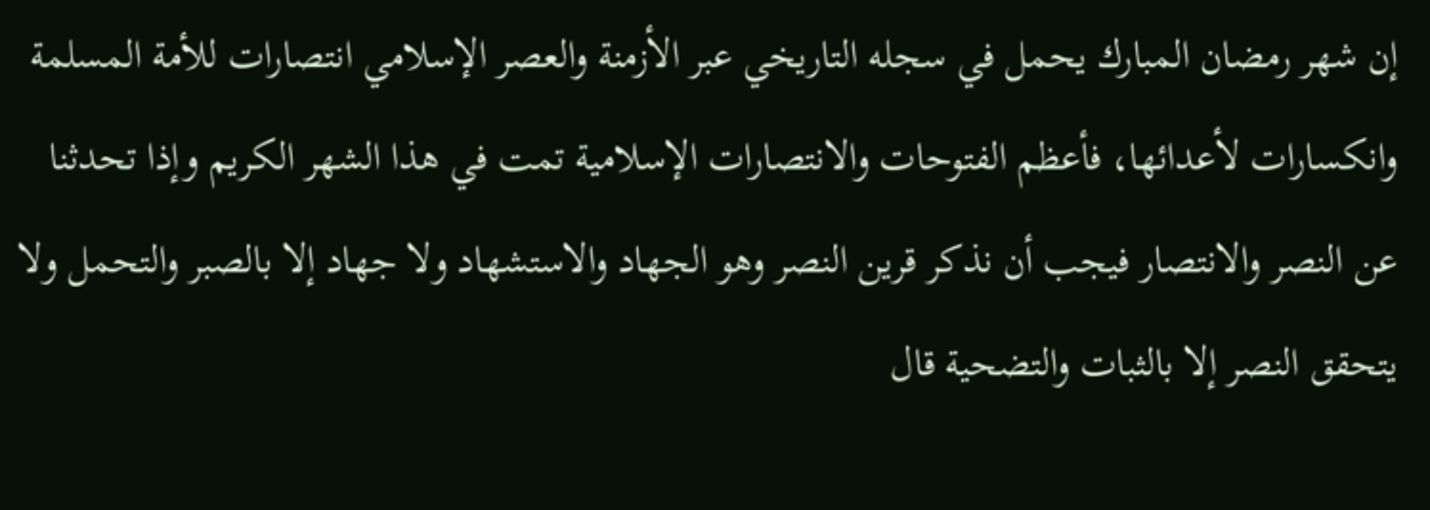إن شهر رمضان المبارك يحمل في سجله التاريخي عبر الأزمنة والعصر الإسلامي انتصارات للأمة المسلمة وانكسارات لأعدائها، فأعظم الفتوحات والانتصارات الإسلامية تمت في هذا الشهر الكريم وإذا تحدثنا عن النصر والانتصار فيجب أن نذكر قرين النصر وهو الجهاد والاستشهاد ولا جهاد إلا بالصبر والتحمل ولا يتحقق النصر إلا بالثبات والتضحية قال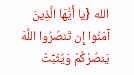الله {يا أَيُّهَا الَّذِينَ آمَنُوا إِن تَنصُرُوا اللَّهَ يَنصُرْكُمْ وَيُثَبِّتْ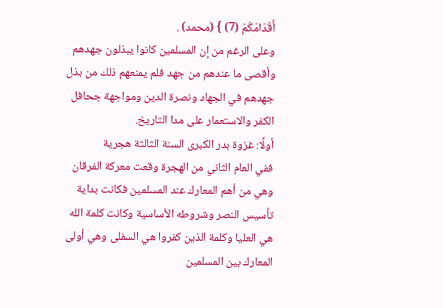أَقْدَامَكُمْ (7) } (محمد) .
وعلى الرغم من إن المسلمين كانوا يبذلون جهدهم وأقصى ما عندهم من جهد فلم يمنعهم ذلك من بذل جهدهم في الجهاد ونصرة الدين ومواجهة جحافل الكفر والاستعمار على مدا التاريخ.
أولًا: غزوة بدر الكبرى السنة الثالثة هجرية
ففي العام الثاني من الهجرة وقعت معركة الفرقان وهي من أهم المعارك عند المسلمين فكانت بداية تأسيس النصر وشروطه الأساسية وكانت كلمة الله هي العليا وكلمة الذين كفروا هي السفلى وهي أولى المعارك بين المسلمين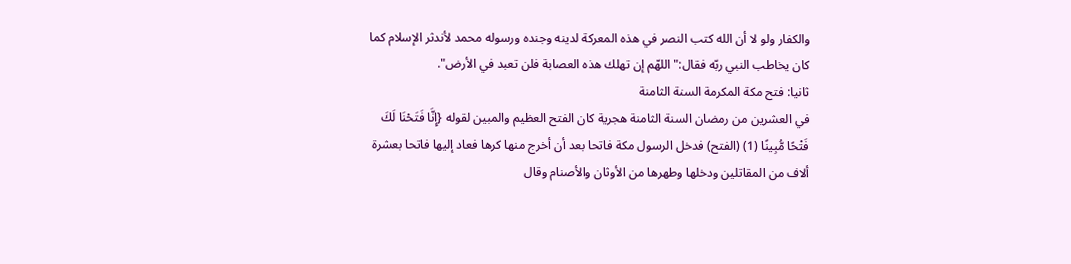والكفار ولو لا أن الله كتب النصر في هذه المعركة لدينه وجنده ورسوله محمد لأندثر الإسلام كما كان يخاطب النبي ربّه فقال:"اللهّم إن تهلك هذه العصابة فلن تعبد في الأرض".
ثانيا: فتح مكة المكرمة السنة الثامنة
في العشرين من رمضان السنة الثامنة هجرية كان الفتح العظيم والمبين لقوله {إِنَّا فَتَحْنَا لَكَ فَتْحًا مُّبِينًا (1) (الفتح) فدخل الرسول مكة فاتحا بعد أن أخرج منها كرها فعاد إليها فاتحا بعشرة ألاف من المقاتلين ودخلها وطهرها من الأوثان والأصنام وقال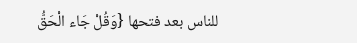للناس بعد فتحها {وَقُلْ جَاء الْحَقُّ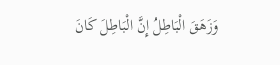وَزَهَقَ الْبَاطِلُ إِنَّ الْبَاطِلَ كَانَ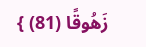زَهُوقًا (81) }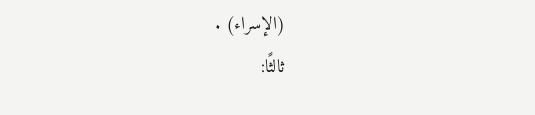(الإسراء) .
ثالثًا: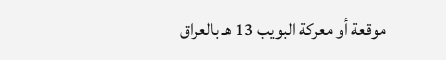موقعة أو معركة البويب 13 هـ بالعراق